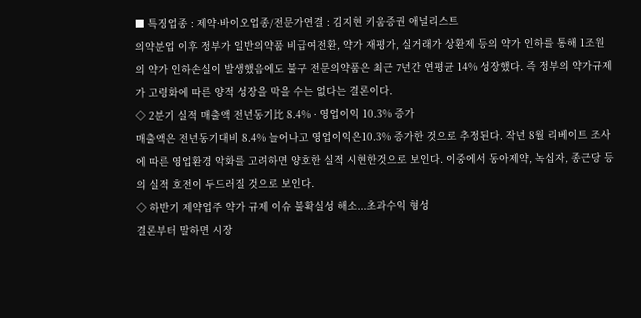■ 특징업종 : 제약·바이오업종/전문가연결 : 김지현 키움증권 애널리스트
의약분업 이후 정부가 일반의약품 비급여전환, 약가 재평가, 실거래가 상환제 등의 약가 인하를 통해 1조원의 약가 인하손실이 발생했음에도 불구 전문의약품은 최근 7년간 연평균 14% 성장했다. 즉 정부의 약가규제가 고령화에 따른 양적 성장을 막을 수는 없다는 결론이다.
◇ 2분기 실적 매출액 전년동기比 8.4% · 영업이익 10.3% 증가
매출액은 전년동기대비 8.4% 늘어나고 영업이익은10.3% 증가한 것으로 추정된다. 작년 8월 리베이트 조사에 따른 영업환경 악화를 고려하면 양호한 실적 시현한것으로 보인다. 이중에서 동아제약, 녹십자, 종근당 등의 실적 호전이 두드러질 것으로 보인다.
◇ 하반기 제약업주 약가 규제 이슈 불확실성 해소...초과수익 형성
결론부터 말하면 시장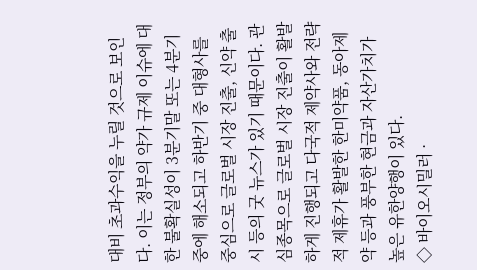대비 초과수익을 누릴 것으로 보인다. 이는 정부의 약가 규제 이슈에 대한 불확실성이 3분기말 또는 4분기 중에 해소되고 하반기 중 대형사를 중심으로 글로벌 시장 진출, 신약 출시 등의 굿 뉴스가 있기 때문이다. 관심종목으로 글로벌 시장 진출이 활발하게 진행되고 다국적 제약사와 전략적 제휴가 활발한 한미약품, 동아제약 등과 풍부한 현금과 자산가치가 높은 유한양행이 있다.
◇ 바이오시밀러 ·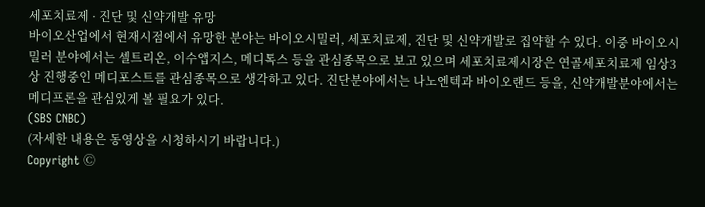세포치료제 · 진단 및 신약개발 유망
바이오산업에서 현재시점에서 유망한 분야는 바이오시밀러, 세포치료제, 진단 및 신약개발로 집약할 수 있다. 이중 바이오시밀러 분야에서는 셀트리온, 이수앱지스, 메디톡스 등을 관심종목으로 보고 있으며 세포치료제시장은 연골세포치료제 임상3상 진행중인 메디포스트를 관심종목으로 생각하고 있다. 진단분야에서는 나노엔텍과 바이오랜드 등을, 신약개발분야에서는 메디프론을 관심있게 볼 필요가 있다.
(SBS CNBC)
(자세한 내용은 동영상을 시청하시기 바랍니다.)
Copyright Ⓒ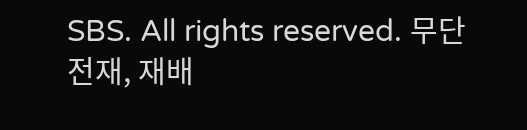SBS. All rights reserved. 무단 전재, 재배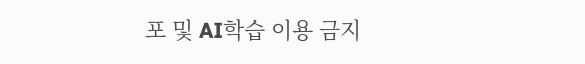포 및 AI학습 이용 금지